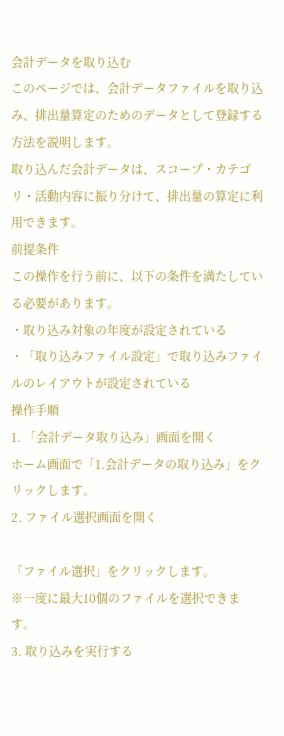会計データを取り込む
このページでは、会計データファイルを取り込み、排出量算定のためのデータとして登録する方法を説明します。
取り込んだ会計データは、スコープ・カテゴリ・活動内容に振り分けて、排出量の算定に利用できます。
前提条件
この操作を行う前に、以下の条件を満たしている必要があります。
・取り込み対象の年度が設定されている
・「取り込みファイル設定」で取り込みファイルのレイアウトが設定されている
操作手順
1. 「会計データ取り込み」画面を開く
ホーム画面で「1.会計データの取り込み」をクリックします。
2. ファイル選択画面を開く

「ファイル選択」をクリックします。
※一度に最大10個のファイルを選択できます。
3. 取り込みを実行する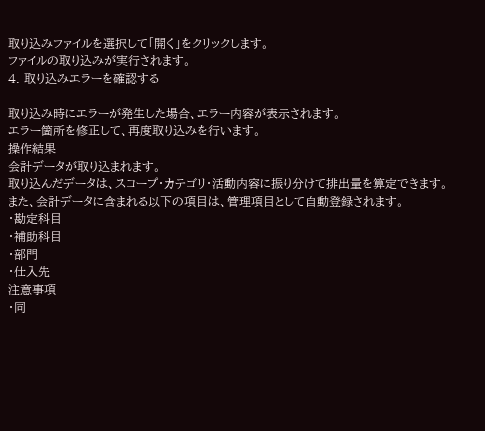取り込みファイルを選択して「開く」をクリックします。
ファイルの取り込みが実行されます。
4. 取り込みエラーを確認する

取り込み時にエラーが発生した場合、エラー内容が表示されます。
エラー箇所を修正して、再度取り込みを行います。
操作結果
会計データが取り込まれます。
取り込んだデータは、スコープ・カテゴリ・活動内容に振り分けて排出量を算定できます。
また、会計データに含まれる以下の項目は、管理項目として自動登録されます。
・勘定科目
・補助科目
・部門
・仕入先
注意事項
・同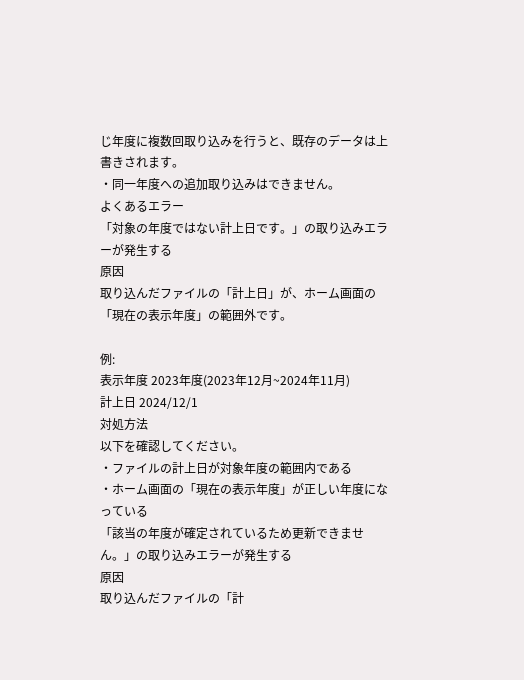じ年度に複数回取り込みを行うと、既存のデータは上書きされます。
・同一年度への追加取り込みはできません。
よくあるエラー
「対象の年度ではない計上日です。」の取り込みエラーが発生する
原因
取り込んだファイルの「計上日」が、ホーム画面の「現在の表示年度」の範囲外です。

例:
表示年度 2023年度(2023年12月~2024年11月)
計上日 2024/12/1
対処方法
以下を確認してください。
・ファイルの計上日が対象年度の範囲内である
・ホーム画面の「現在の表示年度」が正しい年度になっている
「該当の年度が確定されているため更新できません。」の取り込みエラーが発生する
原因
取り込んだファイルの「計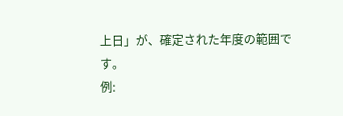上日」が、確定された年度の範囲です。
例: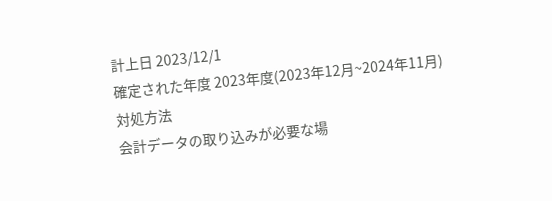計上日 2023/12/1
確定された年度 2023年度(2023年12月~2024年11月)
対処方法
会計データの取り込みが必要な場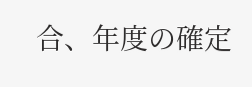合、年度の確定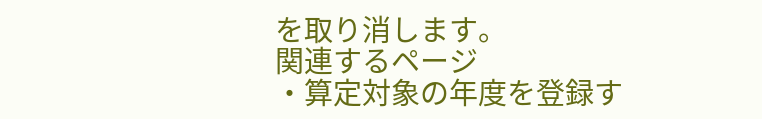を取り消します。
関連するページ
・算定対象の年度を登録す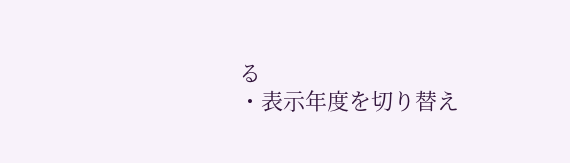る
・表示年度を切り替え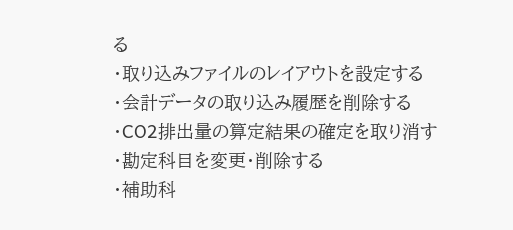る
・取り込みファイルのレイアウトを設定する
・会計データの取り込み履歴を削除する
・CO2排出量の算定結果の確定を取り消す
・勘定科目を変更・削除する
・補助科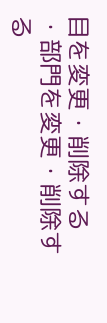目を変更・削除する
・部門を変更・削除する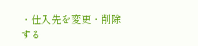・仕入先を変更・削除する